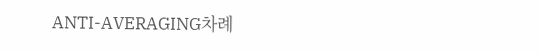ANTI-AVERAGING차례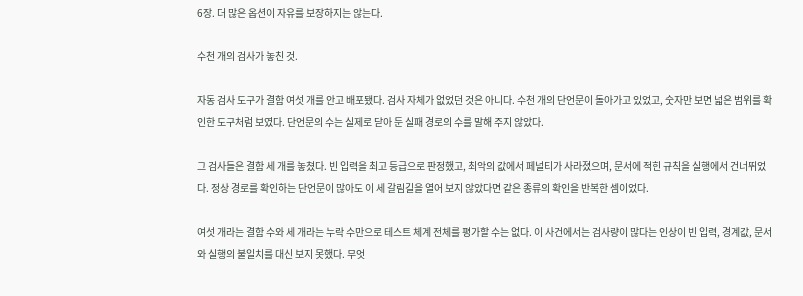6장. 더 많은 옵션이 자유를 보장하지는 않는다.

수천 개의 검사가 놓친 것.

자동 검사 도구가 결함 여섯 개를 안고 배포됐다. 검사 자체가 없었던 것은 아니다. 수천 개의 단언문이 돌아가고 있었고, 숫자만 보면 넓은 범위를 확인한 도구처럼 보였다. 단언문의 수는 실제로 닫아 둔 실패 경로의 수를 말해 주지 않았다.

그 검사들은 결함 세 개를 놓쳤다. 빈 입력을 최고 등급으로 판정했고, 최악의 값에서 페널티가 사라졌으며, 문서에 적힌 규칙을 실행에서 건너뛰었다. 정상 경로를 확인하는 단언문이 많아도 이 세 갈림길을 열어 보지 않았다면 같은 종류의 확인을 반복한 셈이었다.

여섯 개라는 결함 수와 세 개라는 누락 수만으로 테스트 체계 전체를 평가할 수는 없다. 이 사건에서는 검사량이 많다는 인상이 빈 입력, 경계값, 문서와 실행의 불일치를 대신 보지 못했다. 무엇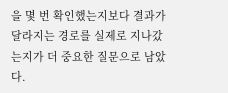을 몇 번 확인했는지보다 결과가 달라지는 경로를 실제로 지나갔는지가 더 중요한 질문으로 남았다.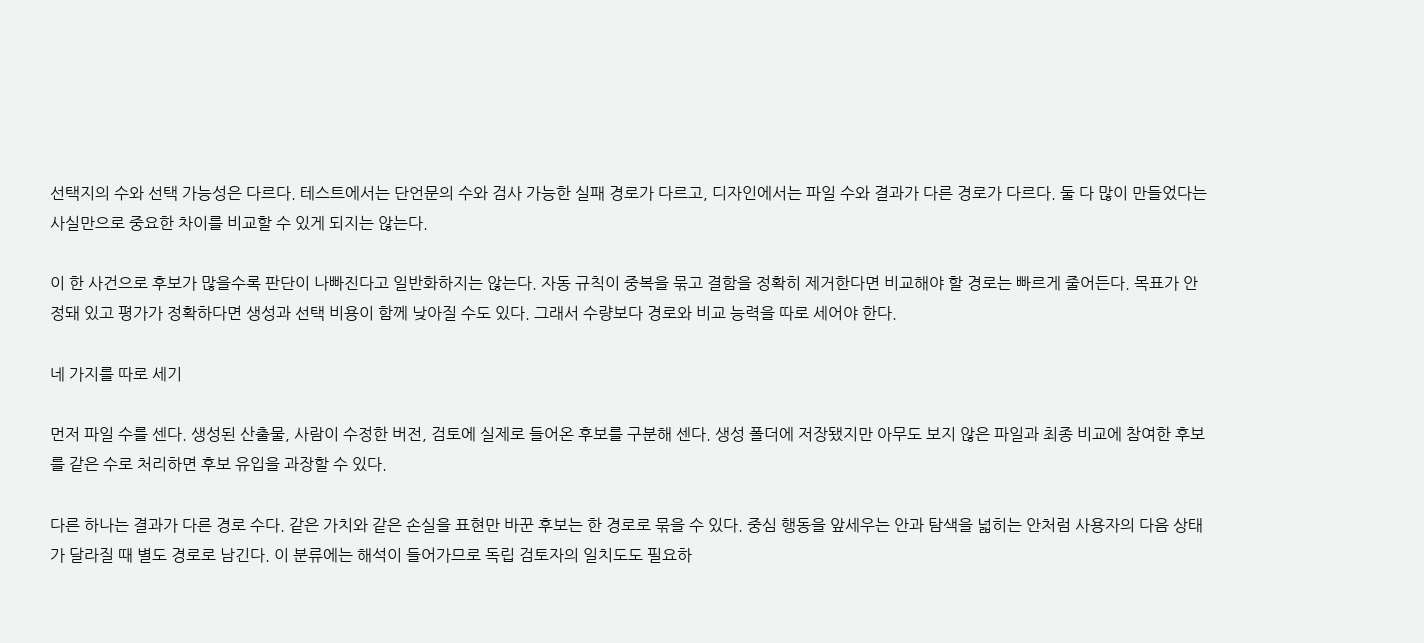선택지의 수와 선택 가능성은 다르다. 테스트에서는 단언문의 수와 검사 가능한 실패 경로가 다르고, 디자인에서는 파일 수와 결과가 다른 경로가 다르다. 둘 다 많이 만들었다는 사실만으로 중요한 차이를 비교할 수 있게 되지는 않는다.

이 한 사건으로 후보가 많을수록 판단이 나빠진다고 일반화하지는 않는다. 자동 규칙이 중복을 묶고 결함을 정확히 제거한다면 비교해야 할 경로는 빠르게 줄어든다. 목표가 안정돼 있고 평가가 정확하다면 생성과 선택 비용이 함께 낮아질 수도 있다. 그래서 수량보다 경로와 비교 능력을 따로 세어야 한다.

네 가지를 따로 세기

먼저 파일 수를 센다. 생성된 산출물, 사람이 수정한 버전, 검토에 실제로 들어온 후보를 구분해 센다. 생성 폴더에 저장됐지만 아무도 보지 않은 파일과 최종 비교에 참여한 후보를 같은 수로 처리하면 후보 유입을 과장할 수 있다.

다른 하나는 결과가 다른 경로 수다. 같은 가치와 같은 손실을 표현만 바꾼 후보는 한 경로로 묶을 수 있다. 중심 행동을 앞세우는 안과 탐색을 넓히는 안처럼 사용자의 다음 상태가 달라질 때 별도 경로로 남긴다. 이 분류에는 해석이 들어가므로 독립 검토자의 일치도도 필요하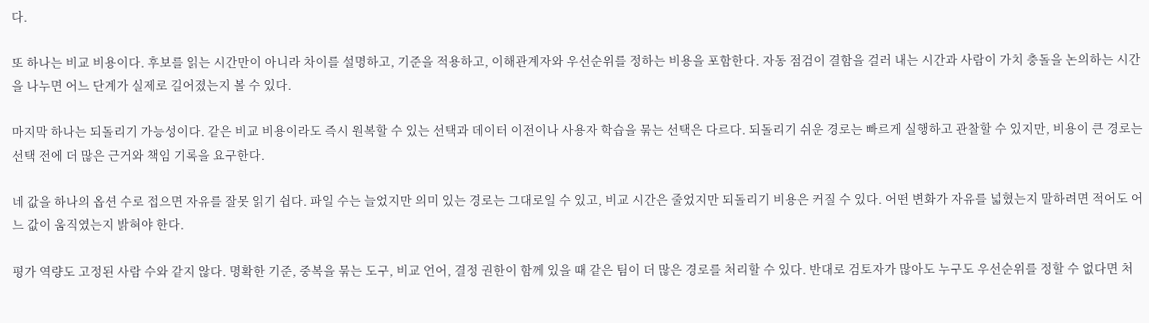다.

또 하나는 비교 비용이다. 후보를 읽는 시간만이 아니라 차이를 설명하고, 기준을 적용하고, 이해관계자와 우선순위를 정하는 비용을 포함한다. 자동 점검이 결함을 걸러 내는 시간과 사람이 가치 충돌을 논의하는 시간을 나누면 어느 단계가 실제로 길어졌는지 볼 수 있다.

마지막 하나는 되돌리기 가능성이다. 같은 비교 비용이라도 즉시 원복할 수 있는 선택과 데이터 이전이나 사용자 학습을 묶는 선택은 다르다. 되돌리기 쉬운 경로는 빠르게 실행하고 관찰할 수 있지만, 비용이 큰 경로는 선택 전에 더 많은 근거와 책임 기록을 요구한다.

네 값을 하나의 옵션 수로 접으면 자유를 잘못 읽기 쉽다. 파일 수는 늘었지만 의미 있는 경로는 그대로일 수 있고, 비교 시간은 줄었지만 되돌리기 비용은 커질 수 있다. 어떤 변화가 자유를 넓혔는지 말하려면 적어도 어느 값이 움직였는지 밝혀야 한다.

평가 역량도 고정된 사람 수와 같지 않다. 명확한 기준, 중복을 묶는 도구, 비교 언어, 결정 권한이 함께 있을 때 같은 팀이 더 많은 경로를 처리할 수 있다. 반대로 검토자가 많아도 누구도 우선순위를 정할 수 없다면 처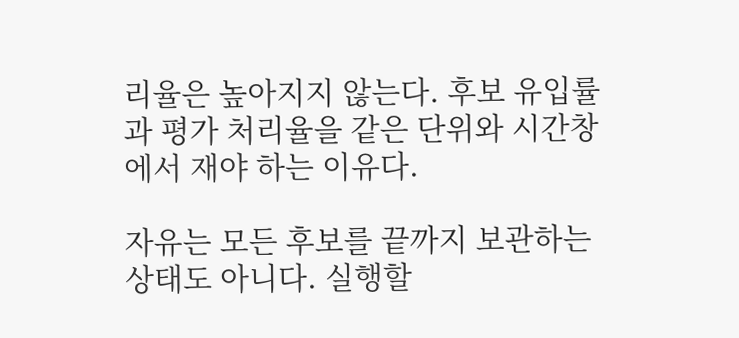리율은 높아지지 않는다. 후보 유입률과 평가 처리율을 같은 단위와 시간창에서 재야 하는 이유다.

자유는 모든 후보를 끝까지 보관하는 상태도 아니다. 실행할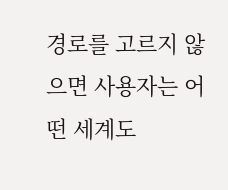경로를 고르지 않으면 사용자는 어떤 세계도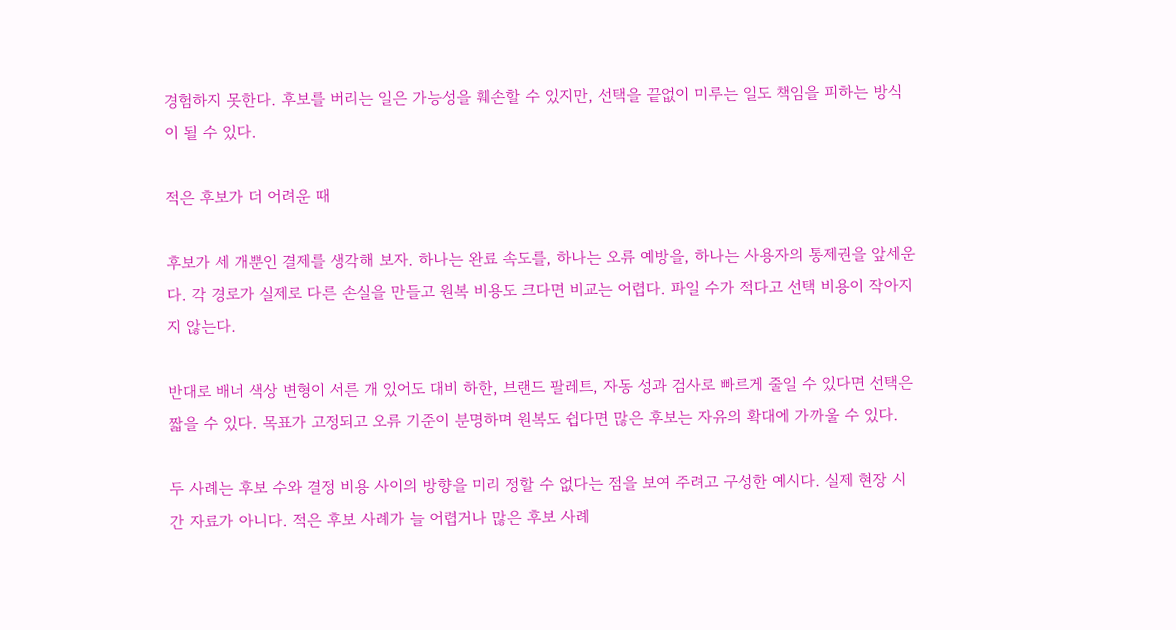경험하지 못한다. 후보를 버리는 일은 가능성을 훼손할 수 있지만, 선택을 끝없이 미루는 일도 책임을 피하는 방식이 될 수 있다.

적은 후보가 더 어려운 때

후보가 세 개뿐인 결제를 생각해 보자. 하나는 완료 속도를, 하나는 오류 예방을, 하나는 사용자의 통제권을 앞세운다. 각 경로가 실제로 다른 손실을 만들고 원복 비용도 크다면 비교는 어렵다. 파일 수가 적다고 선택 비용이 작아지지 않는다.

반대로 배너 색상 변형이 서른 개 있어도 대비 하한, 브랜드 팔레트, 자동 성과 검사로 빠르게 줄일 수 있다면 선택은 짧을 수 있다. 목표가 고정되고 오류 기준이 분명하며 원복도 쉽다면 많은 후보는 자유의 확대에 가까울 수 있다.

두 사례는 후보 수와 결정 비용 사이의 방향을 미리 정할 수 없다는 점을 보여 주려고 구성한 예시다. 실제 현장 시간 자료가 아니다. 적은 후보 사례가 늘 어렵거나 많은 후보 사례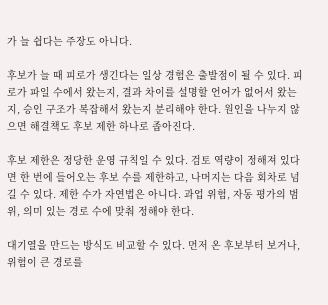가 늘 쉽다는 주장도 아니다.

후보가 늘 때 피로가 생긴다는 일상 경험은 출발점이 될 수 있다. 피로가 파일 수에서 왔는지, 결과 차이를 설명할 언어가 없어서 왔는지, 승인 구조가 복잡해서 왔는지 분리해야 한다. 원인을 나누지 않으면 해결책도 후보 제한 하나로 좁아진다.

후보 제한은 정당한 운영 규칙일 수 있다. 검토 역량이 정해져 있다면 한 번에 들어오는 후보 수를 제한하고, 나머지는 다음 회차로 넘길 수 있다. 제한 수가 자연법은 아니다. 과업 위험, 자동 평가의 범위, 의미 있는 경로 수에 맞춰 정해야 한다.

대기열을 만드는 방식도 비교할 수 있다. 먼저 온 후보부터 보거나, 위험이 큰 경로를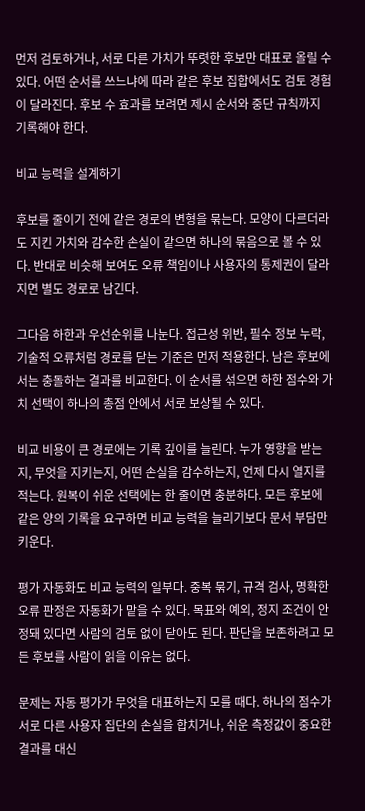먼저 검토하거나, 서로 다른 가치가 뚜렷한 후보만 대표로 올릴 수 있다. 어떤 순서를 쓰느냐에 따라 같은 후보 집합에서도 검토 경험이 달라진다. 후보 수 효과를 보려면 제시 순서와 중단 규칙까지 기록해야 한다.

비교 능력을 설계하기

후보를 줄이기 전에 같은 경로의 변형을 묶는다. 모양이 다르더라도 지킨 가치와 감수한 손실이 같으면 하나의 묶음으로 볼 수 있다. 반대로 비슷해 보여도 오류 책임이나 사용자의 통제권이 달라지면 별도 경로로 남긴다.

그다음 하한과 우선순위를 나눈다. 접근성 위반, 필수 정보 누락, 기술적 오류처럼 경로를 닫는 기준은 먼저 적용한다. 남은 후보에서는 충돌하는 결과를 비교한다. 이 순서를 섞으면 하한 점수와 가치 선택이 하나의 총점 안에서 서로 보상될 수 있다.

비교 비용이 큰 경로에는 기록 깊이를 늘린다. 누가 영향을 받는지, 무엇을 지키는지, 어떤 손실을 감수하는지, 언제 다시 열지를 적는다. 원복이 쉬운 선택에는 한 줄이면 충분하다. 모든 후보에 같은 양의 기록을 요구하면 비교 능력을 늘리기보다 문서 부담만 키운다.

평가 자동화도 비교 능력의 일부다. 중복 묶기, 규격 검사, 명확한 오류 판정은 자동화가 맡을 수 있다. 목표와 예외, 정지 조건이 안정돼 있다면 사람의 검토 없이 닫아도 된다. 판단을 보존하려고 모든 후보를 사람이 읽을 이유는 없다.

문제는 자동 평가가 무엇을 대표하는지 모를 때다. 하나의 점수가 서로 다른 사용자 집단의 손실을 합치거나, 쉬운 측정값이 중요한 결과를 대신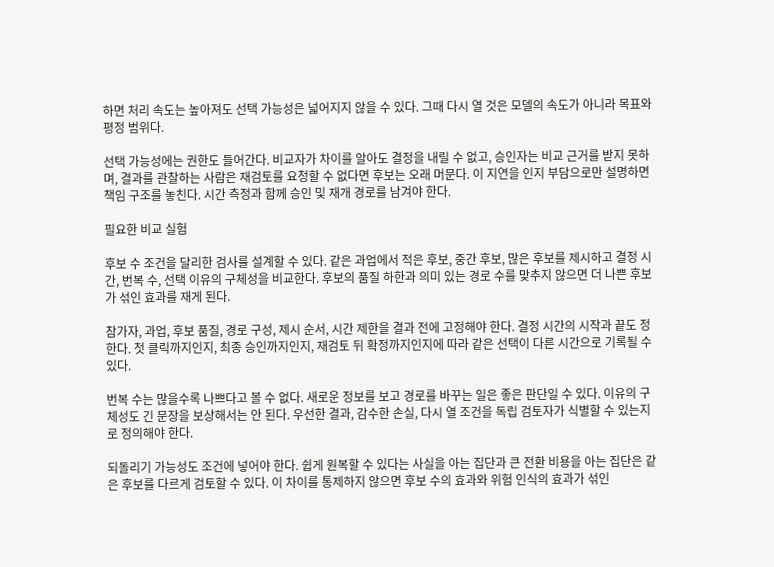하면 처리 속도는 높아져도 선택 가능성은 넓어지지 않을 수 있다. 그때 다시 열 것은 모델의 속도가 아니라 목표와 평정 범위다.

선택 가능성에는 권한도 들어간다. 비교자가 차이를 알아도 결정을 내릴 수 없고, 승인자는 비교 근거를 받지 못하며, 결과를 관찰하는 사람은 재검토를 요청할 수 없다면 후보는 오래 머문다. 이 지연을 인지 부담으로만 설명하면 책임 구조를 놓친다. 시간 측정과 함께 승인 및 재개 경로를 남겨야 한다.

필요한 비교 실험

후보 수 조건을 달리한 검사를 설계할 수 있다. 같은 과업에서 적은 후보, 중간 후보, 많은 후보를 제시하고 결정 시간, 번복 수, 선택 이유의 구체성을 비교한다. 후보의 품질 하한과 의미 있는 경로 수를 맞추지 않으면 더 나쁜 후보가 섞인 효과를 재게 된다.

참가자, 과업, 후보 품질, 경로 구성, 제시 순서, 시간 제한을 결과 전에 고정해야 한다. 결정 시간의 시작과 끝도 정한다. 첫 클릭까지인지, 최종 승인까지인지, 재검토 뒤 확정까지인지에 따라 같은 선택이 다른 시간으로 기록될 수 있다.

번복 수는 많을수록 나쁘다고 볼 수 없다. 새로운 정보를 보고 경로를 바꾸는 일은 좋은 판단일 수 있다. 이유의 구체성도 긴 문장을 보상해서는 안 된다. 우선한 결과, 감수한 손실, 다시 열 조건을 독립 검토자가 식별할 수 있는지로 정의해야 한다.

되돌리기 가능성도 조건에 넣어야 한다. 쉽게 원복할 수 있다는 사실을 아는 집단과 큰 전환 비용을 아는 집단은 같은 후보를 다르게 검토할 수 있다. 이 차이를 통제하지 않으면 후보 수의 효과와 위험 인식의 효과가 섞인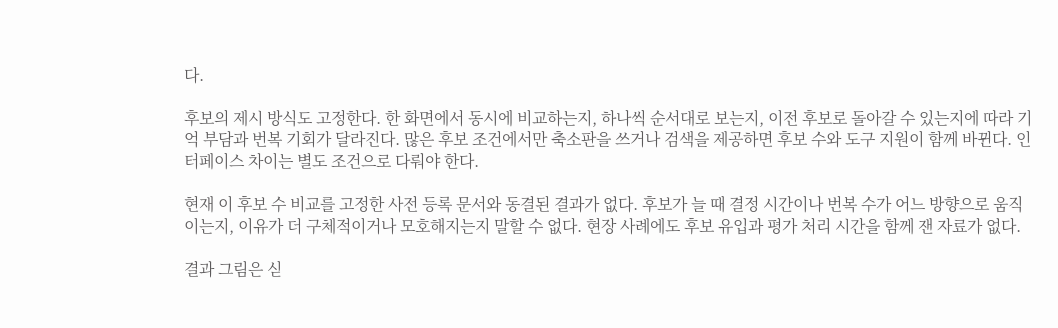다.

후보의 제시 방식도 고정한다. 한 화면에서 동시에 비교하는지, 하나씩 순서대로 보는지, 이전 후보로 돌아갈 수 있는지에 따라 기억 부담과 번복 기회가 달라진다. 많은 후보 조건에서만 축소판을 쓰거나 검색을 제공하면 후보 수와 도구 지원이 함께 바뀐다. 인터페이스 차이는 별도 조건으로 다뤄야 한다.

현재 이 후보 수 비교를 고정한 사전 등록 문서와 동결된 결과가 없다. 후보가 늘 때 결정 시간이나 번복 수가 어느 방향으로 움직이는지, 이유가 더 구체적이거나 모호해지는지 말할 수 없다. 현장 사례에도 후보 유입과 평가 처리 시간을 함께 잰 자료가 없다.

결과 그림은 싣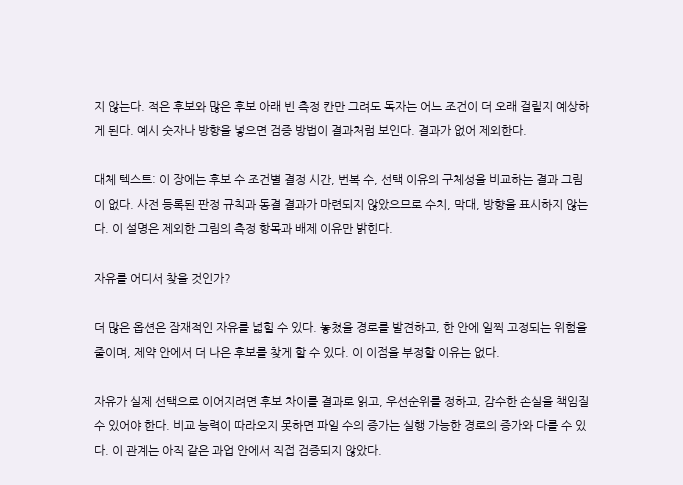지 않는다. 적은 후보와 많은 후보 아래 빈 측정 칸만 그려도 독자는 어느 조건이 더 오래 걸릴지 예상하게 된다. 예시 숫자나 방향을 넣으면 검증 방법이 결과처럼 보인다. 결과가 없어 제외한다.

대체 텍스트: 이 장에는 후보 수 조건별 결정 시간, 번복 수, 선택 이유의 구체성을 비교하는 결과 그림이 없다. 사전 등록된 판정 규칙과 동결 결과가 마련되지 않았으므로 수치, 막대, 방향을 표시하지 않는다. 이 설명은 제외한 그림의 측정 항목과 배제 이유만 밝힌다.

자유를 어디서 찾을 것인가?

더 많은 옵션은 잠재적인 자유를 넓힐 수 있다. 놓쳤을 경로를 발견하고, 한 안에 일찍 고정되는 위험을 줄이며, 제약 안에서 더 나은 후보를 찾게 할 수 있다. 이 이점을 부정할 이유는 없다.

자유가 실제 선택으로 이어지려면 후보 차이를 결과로 읽고, 우선순위를 정하고, 감수한 손실을 책임질 수 있어야 한다. 비교 능력이 따라오지 못하면 파일 수의 증가는 실행 가능한 경로의 증가와 다를 수 있다. 이 관계는 아직 같은 과업 안에서 직접 검증되지 않았다.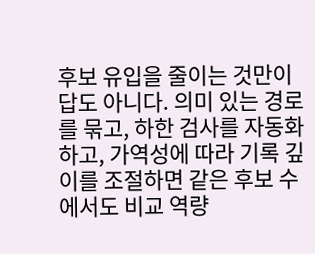후보 유입을 줄이는 것만이 답도 아니다. 의미 있는 경로를 묶고, 하한 검사를 자동화하고, 가역성에 따라 기록 깊이를 조절하면 같은 후보 수에서도 비교 역량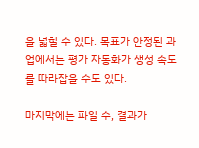을 넓힐 수 있다. 목표가 안정된 과업에서는 평가 자동화가 생성 속도를 따라잡을 수도 있다.

마지막에는 파일 수, 결과가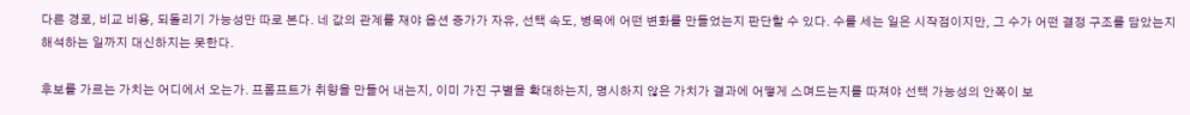다른 경로, 비교 비용, 되돌리기 가능성만 따로 본다. 네 값의 관계를 재야 옵션 증가가 자유, 선택 속도, 병목에 어떤 변화를 만들었는지 판단할 수 있다. 수를 세는 일은 시작점이지만, 그 수가 어떤 결정 구조를 담았는지 해석하는 일까지 대신하지는 못한다.

후보를 가르는 가치는 어디에서 오는가. 프롬프트가 취향을 만들어 내는지, 이미 가진 구별을 확대하는지, 명시하지 않은 가치가 결과에 어떻게 스며드는지를 따져야 선택 가능성의 안쪽이 보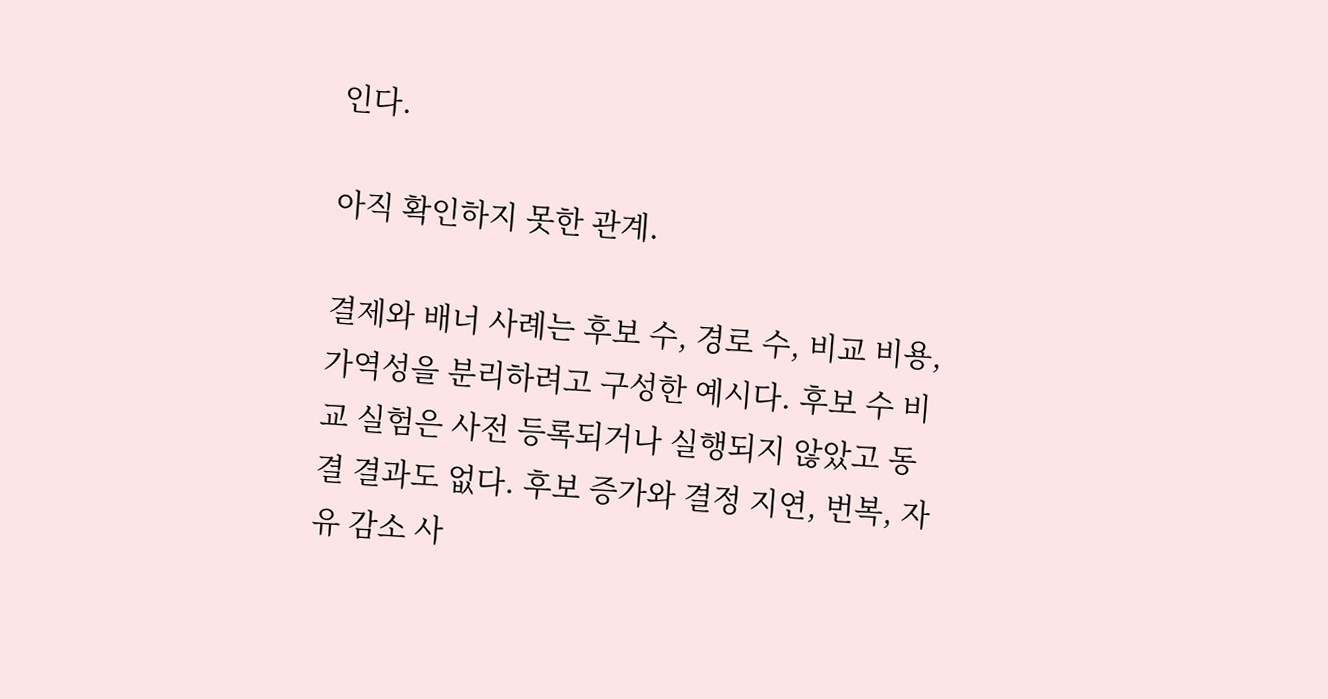인다.

아직 확인하지 못한 관계.

결제와 배너 사례는 후보 수, 경로 수, 비교 비용, 가역성을 분리하려고 구성한 예시다. 후보 수 비교 실험은 사전 등록되거나 실행되지 않았고 동결 결과도 없다. 후보 증가와 결정 지연, 번복, 자유 감소 사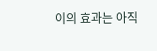이의 효과는 아직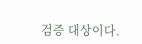검증 대상이다.